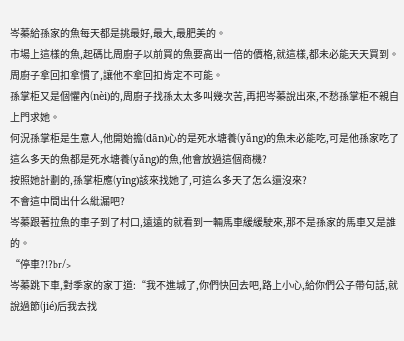岑蓁給孫家的魚每天都是挑最好,最大,最肥美的。
市場上這樣的魚,起碼比周廚子以前買的魚要高出一倍的價格,就這樣,都未必能天天買到。
周廚子拿回扣拿慣了,讓他不拿回扣肯定不可能。
孫掌柜又是個懼內(nèi)的,周廚子找孫太太多叫幾次苦,再把岑蓁說出來,不愁孫掌柜不親自上門求她。
何況孫掌柜是生意人,他開始擔(dān)心的是死水塘養(yǎng)的魚未必能吃,可是他孫家吃了這么多天的魚都是死水塘養(yǎng)的魚,他會放過這個商機?
按照她計劃的,孫掌柜應(yīng)該來找她了,可這么多天了怎么還沒來?
不會這中間出什么紕漏吧?
岑蓁跟著拉魚的車子到了村口,遠遠的就看到一輛馬車緩緩駛來,那不是孫家的馬車又是誰的。
“停車?!?br/>
岑蓁跳下車,對季家的家丁道:“我不進城了,你們快回去吧,路上小心,給你們公子帶句話,就說過節(jié)后我去找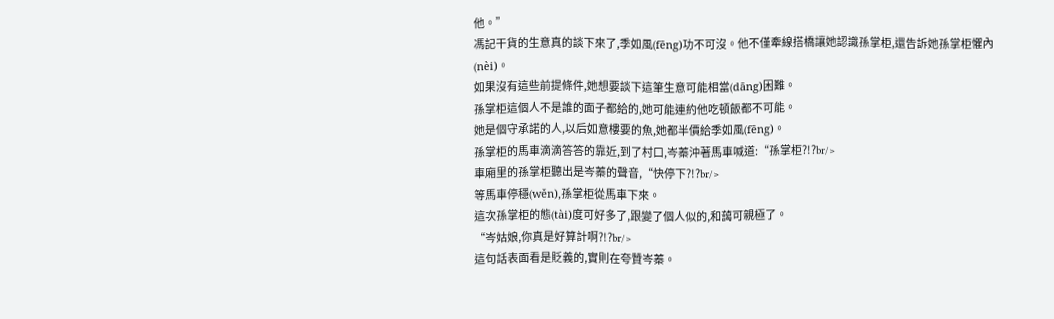他。”
馮記干貨的生意真的談下來了,季如風(fēng)功不可沒。他不僅牽線搭橋讓她認識孫掌柜,還告訴她孫掌柜懼內(nèi)。
如果沒有這些前提條件,她想要談下這筆生意可能相當(dāng)困難。
孫掌柜這個人不是誰的面子都給的,她可能連約他吃頓飯都不可能。
她是個守承諾的人,以后如意樓要的魚,她都半價給季如風(fēng)。
孫掌柜的馬車滴滴答答的靠近,到了村口,岑蓁沖著馬車喊道:“孫掌柜?!?br/>
車廂里的孫掌柜聽出是岑蓁的聲音,“快停下?!?br/>
等馬車停穩(wěn),孫掌柜從馬車下來。
這次孫掌柜的態(tài)度可好多了,跟變了個人似的,和藹可親極了。
“岑姑娘,你真是好算計啊?!?br/>
這句話表面看是貶義的,實則在夸贊岑蓁。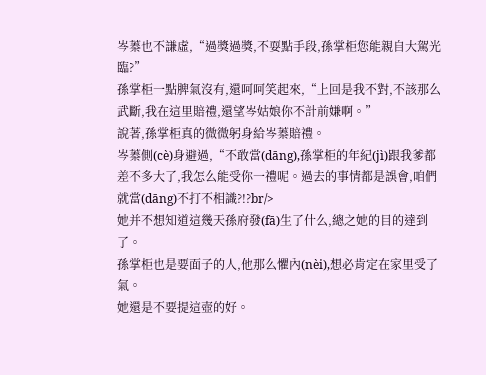岑蓁也不謙虛,“過獎過獎,不耍點手段,孫掌柜您能親自大駕光臨?”
孫掌柜一點脾氣沒有,還呵呵笑起來,“上回是我不對,不該那么武斷,我在這里賠禮,還望岑姑娘你不計前嫌啊。”
說著,孫掌柜真的微微躬身給岑蓁賠禮。
岑蓁側(cè)身避過,“不敢當(dāng),孫掌柜的年紀(jì)跟我爹都差不多大了,我怎么能受你一禮呢。過去的事情都是誤會,咱們就當(dāng)不打不相識?!?br/>
她并不想知道這幾天孫府發(fā)生了什么,總之她的目的達到了。
孫掌柜也是要面子的人,他那么懼內(nèi),想必肯定在家里受了氣。
她還是不要提這壺的好。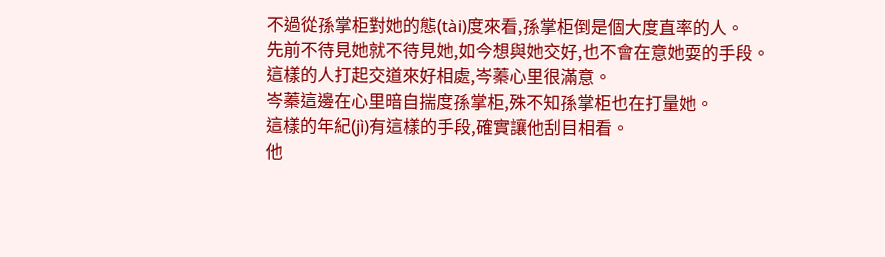不過從孫掌柜對她的態(tài)度來看,孫掌柜倒是個大度直率的人。
先前不待見她就不待見她,如今想與她交好,也不會在意她耍的手段。
這樣的人打起交道來好相處,岑蓁心里很滿意。
岑蓁這邊在心里暗自揣度孫掌柜,殊不知孫掌柜也在打量她。
這樣的年紀(jì)有這樣的手段,確實讓他刮目相看。
他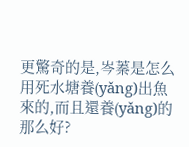更驚奇的是,岑蓁是怎么用死水塘養(yǎng)出魚來的,而且還養(yǎng)的那么好?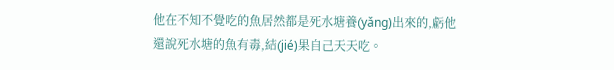他在不知不覺吃的魚居然都是死水塘養(yǎng)出來的,虧他還說死水塘的魚有毒,結(jié)果自己天天吃。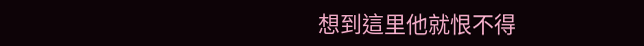想到這里他就恨不得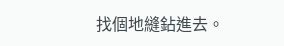找個地縫鉆進去。